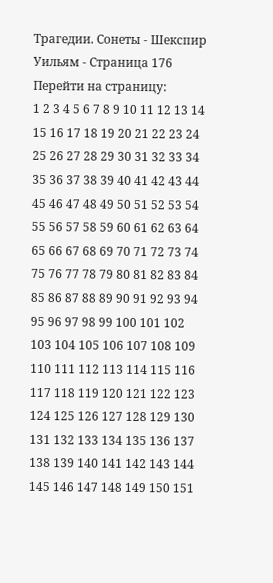Трагедии. Сонеты - Шекспир Уильям - Страница 176
Перейти на страницу:
1 2 3 4 5 6 7 8 9 10 11 12 13 14 15 16 17 18 19 20 21 22 23 24 25 26 27 28 29 30 31 32 33 34 35 36 37 38 39 40 41 42 43 44 45 46 47 48 49 50 51 52 53 54 55 56 57 58 59 60 61 62 63 64 65 66 67 68 69 70 71 72 73 74 75 76 77 78 79 80 81 82 83 84 85 86 87 88 89 90 91 92 93 94 95 96 97 98 99 100 101 102 103 104 105 106 107 108 109 110 111 112 113 114 115 116 117 118 119 120 121 122 123 124 125 126 127 128 129 130 131 132 133 134 135 136 137 138 139 140 141 142 143 144 145 146 147 148 149 150 151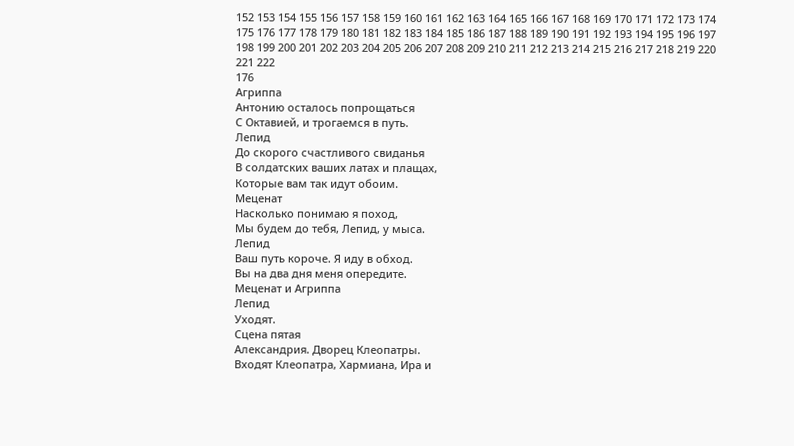152 153 154 155 156 157 158 159 160 161 162 163 164 165 166 167 168 169 170 171 172 173 174 175 176 177 178 179 180 181 182 183 184 185 186 187 188 189 190 191 192 193 194 195 196 197 198 199 200 201 202 203 204 205 206 207 208 209 210 211 212 213 214 215 216 217 218 219 220 221 222
176
Агриппа
Антонию осталось попрощаться
С Октавией, и трогаемся в путь.
Лепид
До скорого счастливого свиданья
В солдатских ваших латах и плащах,
Которые вам так идут обоим.
Меценат
Насколько понимаю я поход,
Мы будем до тебя, Лепид, у мыса.
Лепид
Ваш путь короче. Я иду в обход.
Вы на два дня меня опередите.
Меценат и Агриппа
Лепид
Уходят.
Сцена пятая
Александрия. Дворец Клеопатры.
Входят Клеопатра, Хармиана, Ира и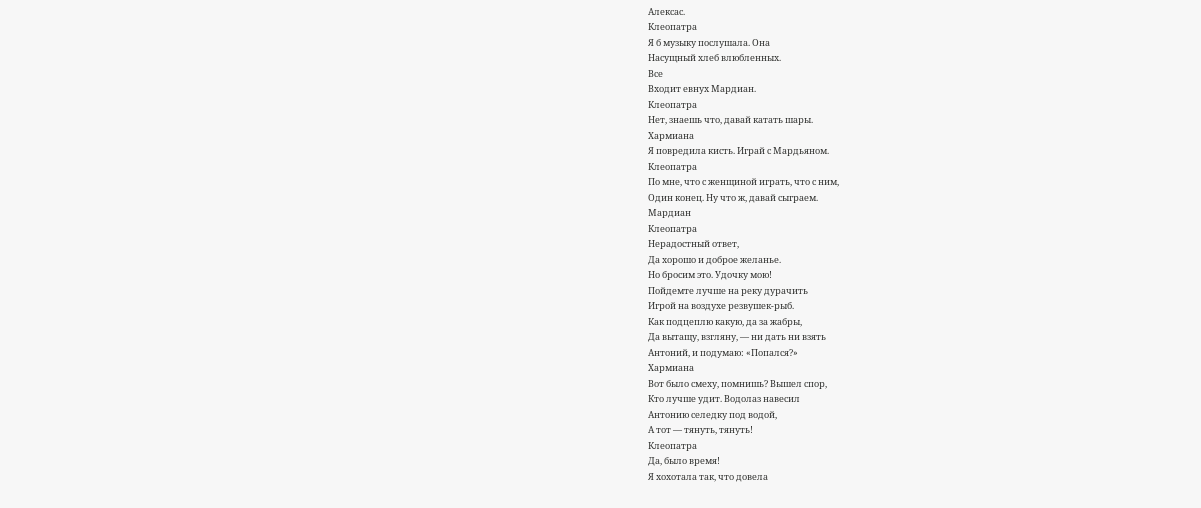Алексас.
Клеопатра
Я б музыку послушала. Она
Насущный хлеб влюбленных.
Все
Входит евнух Мардиан.
Клеопатра
Нет, знаешь что, давай катать шары.
Хармиана
Я повредила кисть. Играй с Мардьяном.
Клеопатра
По мне, что с женщиной играть, что с ним,
Один конец. Ну что ж, давай сыграем.
Мардиан
Клеопатра
Нерадостный ответ,
Да хорошо и доброе желанье.
Но бросим это. Удочку мою!
Пойдемте лучше на реку дурачить
Игрой на воздухе резвушек-рыб.
Как подцеплю какую, да за жабры,
Да вытащу, взгляну, — ни дать ни взять
Антоний, и подумаю: «Попался?»
Хармиана
Вот было смеху, помнишь? Вышел спор,
Кто лучше удит. Водолаз навесил
Антонию селедку под водой,
А тот — тянуть, тянуть!
Клеопатра
Да, было время!
Я хохотала так, что довела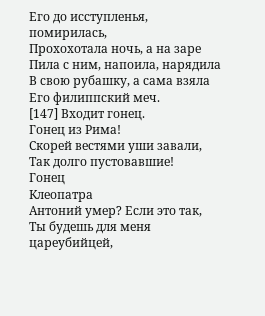Его до исступленья, помирилась,
Прохохотала ночь, а на заре
Пила с ним, напоила, нарядила
В свою рубашку, а сама взяла
Его филиппский меч.
[147] Входит гонец.
Гонец из Рима!
Скорей вестями уши завали,
Так долго пустовавшие!
Гонец
Клеопатра
Антоний умер? Если это так,
Ты будешь для меня цареубийцей,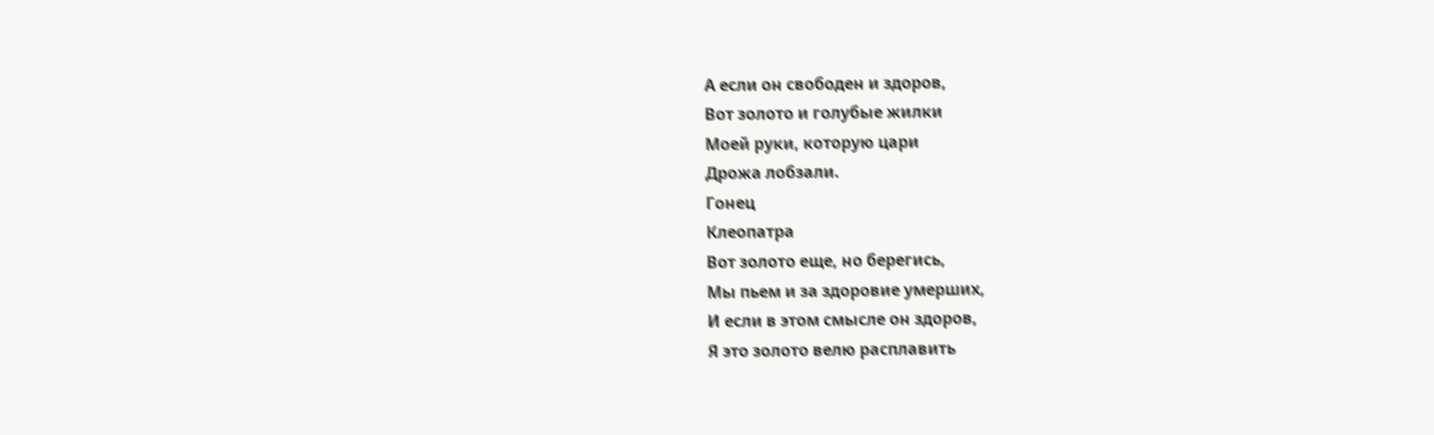А если он свободен и здоров,
Вот золото и голубые жилки
Моей руки, которую цари
Дрожа лобзали.
Гонец
Клеопатра
Вот золото еще, но берегись,
Мы пьем и за здоровие умерших,
И если в этом смысле он здоров,
Я это золото велю расплавить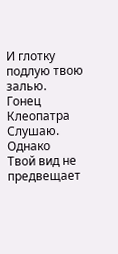И глотку подлую твою залью.
Гонец
Клеопатра
Слушаю. Однако
Твой вид не предвещает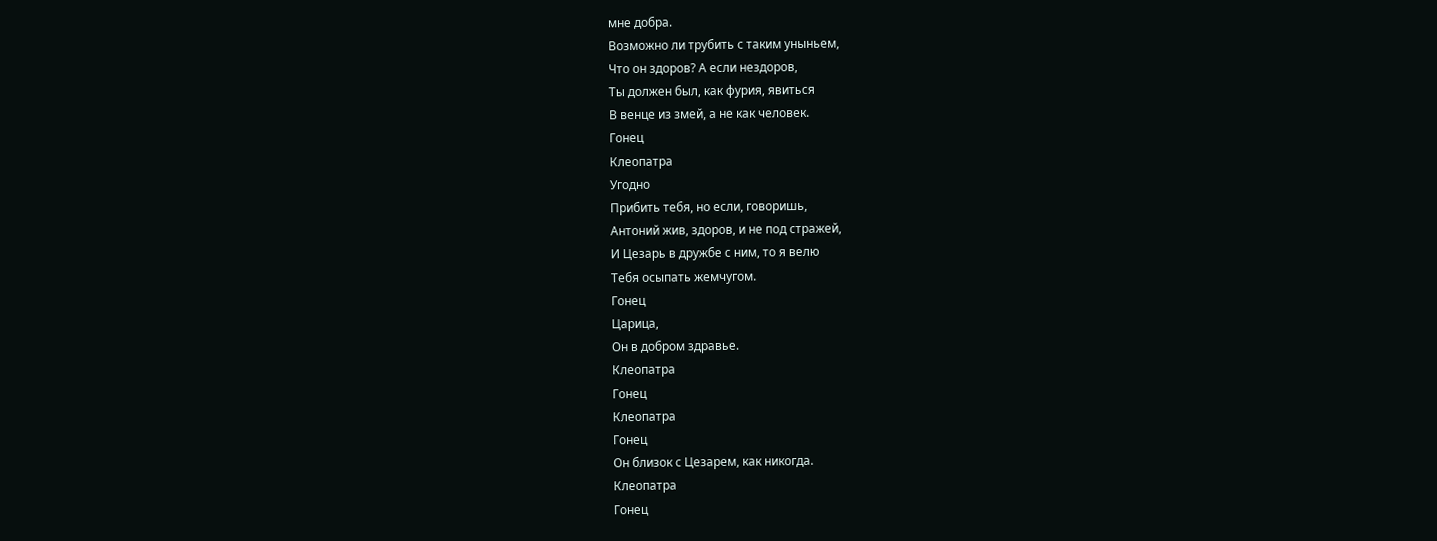мне добра.
Возможно ли трубить с таким уныньем,
Что он здоров? А если нездоров,
Ты должен был, как фурия, явиться
В венце из змей, а не как человек.
Гонец
Клеопатра
Угодно
Прибить тебя, но если, говоришь,
Антоний жив, здоров, и не под стражей,
И Цезарь в дружбе с ним, то я велю
Тебя осыпать жемчугом.
Гонец
Царица,
Он в добром здравье.
Клеопатра
Гонец
Клеопатра
Гонец
Он близок с Цезарем, как никогда.
Клеопатра
Гонец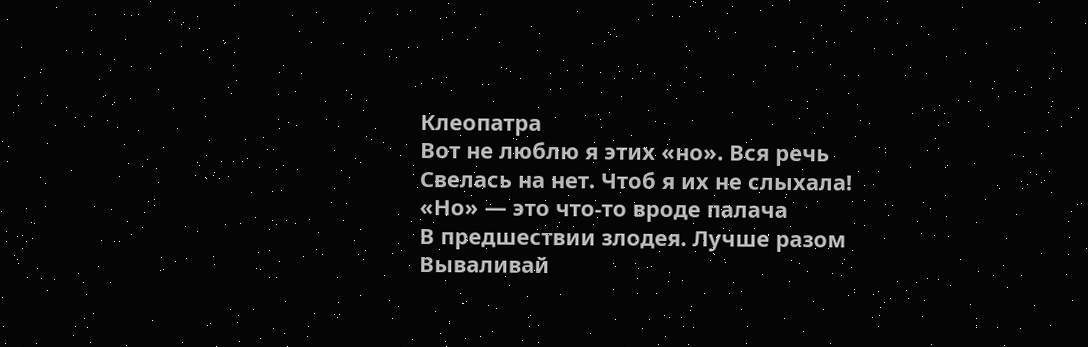Клеопатра
Вот не люблю я этих «но». Вся речь
Свелась на нет. Чтоб я их не слыхала!
«Но» — это что-то вроде палача
В предшествии злодея. Лучше разом
Вываливай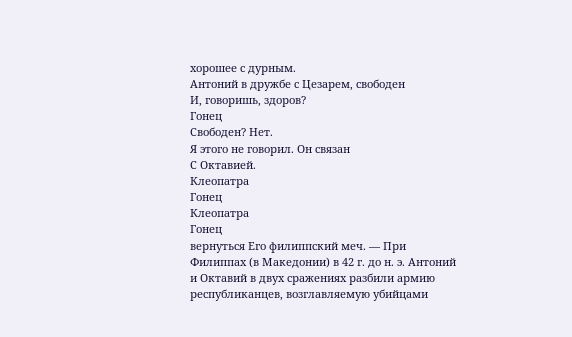хорошее с дурным.
Антоний в дружбе с Цезарем, свободен
И, говоришь, здоров?
Гонец
Свободен? Нет.
Я этого не говорил. Он связан
С Октавией.
Клеопатра
Гонец
Клеопатра
Гонец
вернуться Его филиппский меч. — При Филиппах (в Македонии) в 42 г. до н. э. Антоний и Октавий в двух сражениях разбили армию республиканцев, возглавляемую убийцами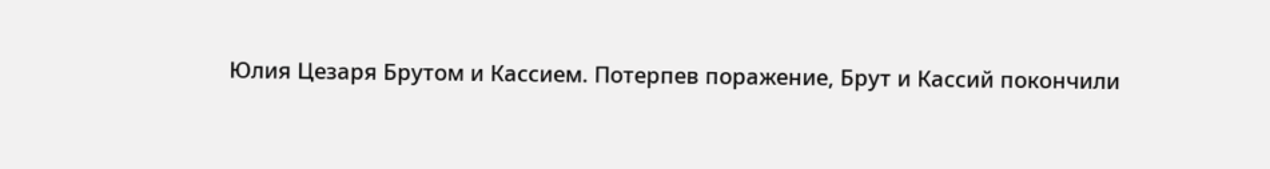Юлия Цезаря Брутом и Кассием. Потерпев поражение, Брут и Кассий покончили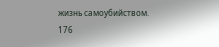жизнь самоубийством.
176